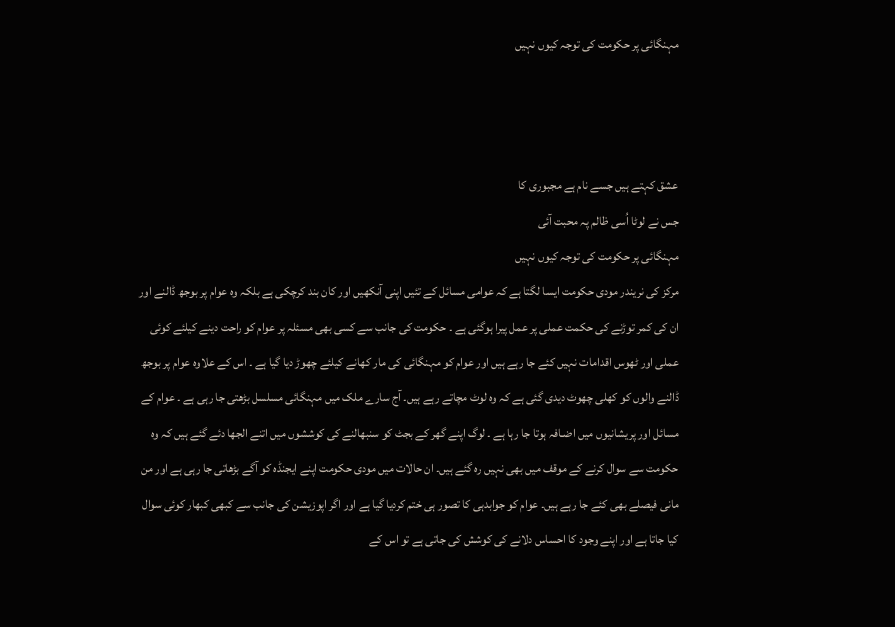مہنگائی پر حکومت کی توجہ کیوں نہیں



عشق کہتے ہیں جسے نام ہے مجبوری کا
جس نے لوٹا اُسی ظالم پہ محبت آئی
مہنگائی پر حکومت کی توجہ کیوں نہیں
مرکز کی نریندر مودی حکومت ایسا لگتا ہے کہ عوامی مسائل کے تئیں اپنی آنکھیں اور کان بند کرچکی ہے بلکہ وہ عوام پر بوجھ ڈالنے اور ان کی کمر توڑنے کی حکمت عملی پر عمل پیرا ہوگئی ہے ۔ حکومت کی جانب سے کسی بھی مسئلہ پر عوام کو راحت دینے کیلئے کوئی عملی اور ٹھوس اقدامات نہیں کئے جا رہے ہیں اور عوام کو مہنگائی کی مار کھانے کیلئے چھوڑ دیا گیا ہے ۔ اس کے علاوہ عوام پر بوجھ ڈالنے والوں کو کھلی چھوٹ دیدی گئی ہے کہ وہ لوٹ مچاتے رہے ہیں۔ آج سارے ملک میں مہنگائی مسلسل بڑھتی جا رہی ہے ۔ عوام کے مسائل اور پریشانیوں میں اضـافہ ہوتا جا رہا ہے ۔ لوگ اپنے گھر کے بجٹ کو سنبھالنے کی کوششوں میں اتنے الجھا دئے گئے ہیں کہ وہ حکومت سے سوال کرنے کے موقف میں بھی نہیں رہ گئے ہیں۔ ان حالات میں مودی حکومت اپنے ایجنڈہ کو آگے بڑھاتی جا رہی ہے اور من مانی فیصلے بھی کئے جا رہے ہیں۔ عوام کو جوابدہی کا تصور ہی ختم کردیا گیا ہے اور اگر اپوزیشن کی جانب سے کبھی کبھار کوئی سوال کیا جاتا ہے اور اپنے وجود کا احساس دلانے کی کوشش کی جاتی ہے تو اس کے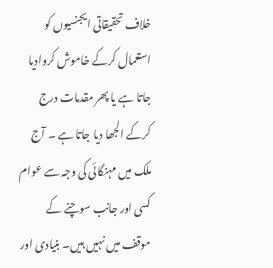خلاف تحقیقاتی ایجنسیوں کو استعمال کرکے خاموش کروادیا جاتا ہے یا پھر مقدمات درج کرکے الجھا دیا جاتا ہے ۔ آج ملک میں مہنگائی کی وجہ سے عوام کسی اور جانب سوچنے کے موقف میں نہیں ہیں۔ بنیادی اور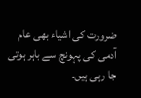ضرورت کی اشیاء بھی عام آدمی کی پہونچ سے باہر ہوتی جا رہی ہیں۔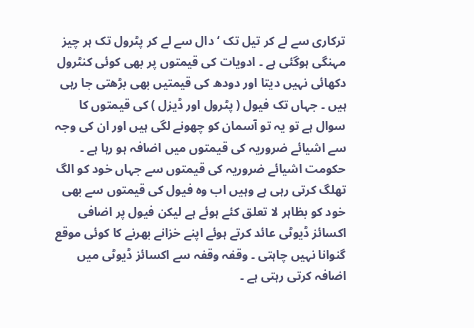ترکاری سے لے کر تیل تک ‘ دال سے لے کر پٹرول تک ہر چیز مہنگی ہوگئی ہے ۔ ادویات کی قیمتوں پر بھی کوئی کنٹرول دکھائی نہیں دیتا اور دودھ کی قیمتیں بھی بڑھتی جا رہی ہیں ۔ جہاں تک فیول ( پٹرول اور ڈیزل ) کی قیمتوں کا سوال ہے تو یہ تو آسمان کو چھونے لگی ہیں اور ان کی وجہ سے اشیائے ضروریہ کی قیمتوں میں اضافہ ہو رہا ہے ۔ حکومت اشیائے ضروریہ کی قیمتوں سے جہاں خود کو الگ تھلگ کرتی رہی ہے وہیں اب وہ فیول کی قیمتوں سے بھی خود کو بظاہر لا تعلق کئے ہوئے ہے لیکن فیول پر اضافی اکسائز ڈیوٹی عائد کرتے ہوئے اپنے خزانے بھرنے کا کوئی موقع گنوانا نہیں چاہتی ۔ وقفہ وقفہ سے اکسائز ڈیوٹی میں اضافہ کرتی رہتی ہے ۔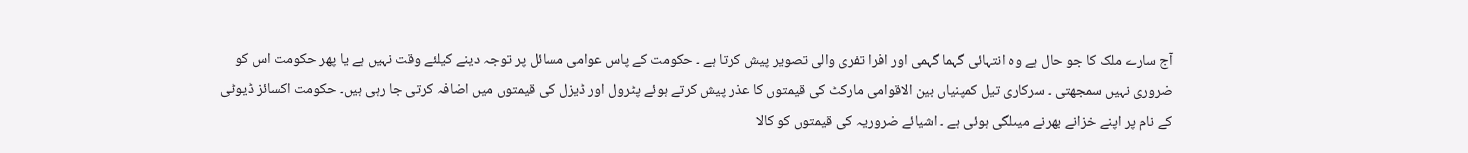آج سارے ملک کا جو حال ہے وہ انتہائی گہما گہمی اور افرا تفری والی تصویر پیش کرتا ہے ۔ حکومت کے پاس عوامی مسائل پر توجہ دینے کیلئے وقت نہیں ہے یا پھر حکومت اس کو ضروری نہیں سمجھتی ۔ سرکاری تیل کمپنیاں بین الاقوامی مارکٹ کی قیمتوں کا عذر پیش کرتے ہوئے پٹرول اور ڈیزل کی قیمتوں میں اضافہ کرتی جا رہی ہیں۔ حکومت اکسائز ڈیوٹی کے نام پر اپنے خزانے بھرنے میںلگی ہوئی ہے ۔ اشیائے ضروریہ کی قیمتوں کو کالا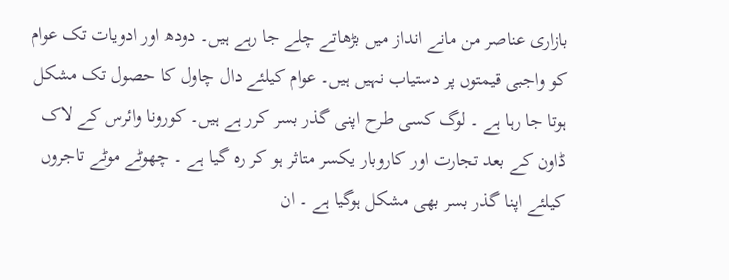بازاری عناصر من مانے انداز میں بڑھاتے چلے جا رہے ہیں۔ دودھ اور ادویات تک عوام کو واجبی قیمتوں پر دستیاب نہیں ہیں۔ عوام کیلئے دال چاول کا حصول تک مشکل ہوتا جا رہا ہے ۔ لوگ کسی طرح اپنی گذر بسر کرر ہے ہیں۔ کورونا وائرس کے لاک ڈاون کے بعد تجارت اور کاروبار یکسر متاثر ہو کر رہ گیا ہے ۔ چھوٹے موٹے تاجروں کیلئے اپنا گذر بسر بھی مشکل ہوگیا ہے ۔ ان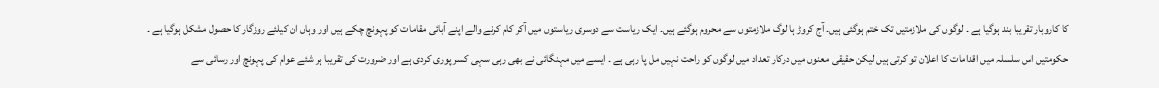کا کاروبار تقریبا بند ہوگیا ہے ۔ لوگوں کی ملازمتیں تک ختم ہوگئی ہیں۔ آج کروڑ ہا لوگ ملازمتوں سے محروم ہوگئے ہیں۔ ایک ریاست سے دوسری ریاستوں میں آکر کام کرنے والے اپنے آبائی مقامات کو پہونچ چکے ہیں اور وہاں ان کیلئے روزگار کا حصول مشکل ہوگیا ہے ۔ حکومتیں اس سلسلہ میں اقدامات کا اعلان تو کرتی ہیں لیکن حقیقی معنوں میں درکار تعداد میں لوگوں کو راحت نہیں مل پا رہی ہے ۔ ایسے میں مہنگائی نے بھی رہی سہی کسر پوری کردی ہے اور ضرورت کی تقریبا ہر شئے عوام کی پہونچ اور رسائی سے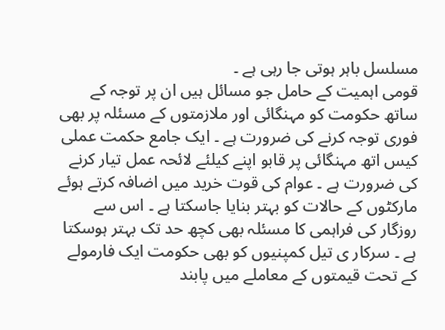مسلسل باہر ہوتی جا رہی ہے ۔
قومی اہمیت کے حامل جو مسائل ہیں ان پر توجہ کے ساتھ حکومت کو مہنگائی اور ملازمتوں کے مسئلہ پر بھی فوری توجہ کرنے کی ضرورت ہے ۔ ایک جامع حکمت عملی کیس اتھ مہنگائی پر قابو اپنے کیلئے لائحہ عمل تیار کرنے کی ضرورت ہے ۔ عوام کی قوت خرید میں اضافہ کرتے ہوئے مارکٹوں کے حالات کو بہتر بنایا جاسکتا ہے ۔ اس سے روزگار کی فراہمی کا مسئلہ بھی کچھ حد تک بہتر ہوسکتا ہے ۔ سرکار ی تیل کمپنیوں کو بھی حکومت ایک فارمولے کے تحت قیمتوں کے معاملے میں پابند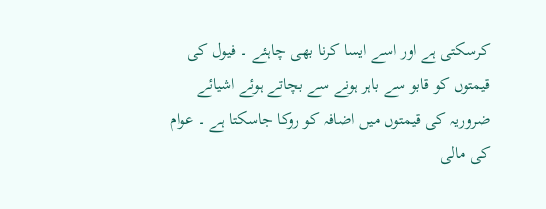کرسکتی ہے اور اسے ایسا کرنا بھی چاہئے ۔ فیول کی قیمتوں کو قابو سے باہر ہونے سے بچاتے ہوئے اشیائے ضروریہ کی قیمتوں میں اضافہ کو روکا جاسکتا ہے ۔ عوام کی مالی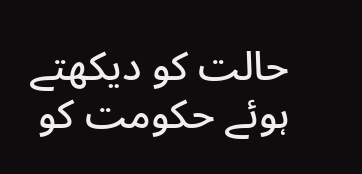حالت کو دیکھتے ہوئے حکومت کو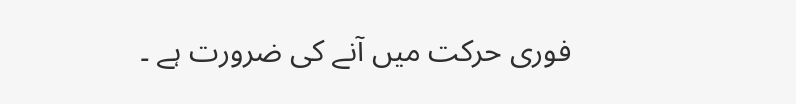فوری حرکت میں آنے کی ضرورت ہے ۔